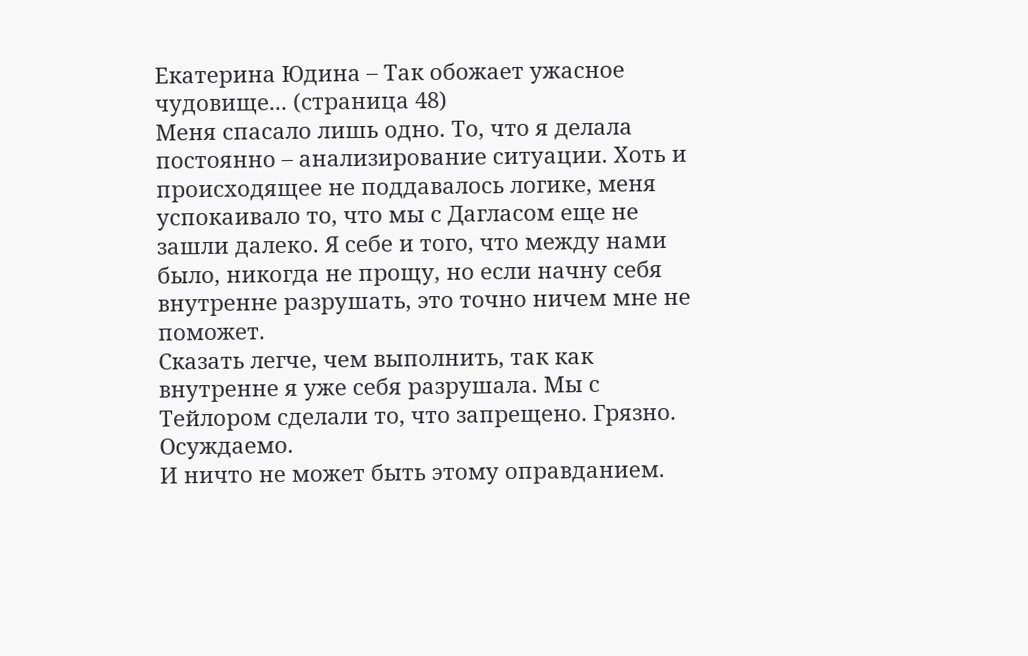Екатерина Юдина – Так обожает ужасное чудовище... (страница 48)
Меня спасало лишь одно. То, что я делала постоянно – анализирование ситуации. Хоть и происходящее не поддавалось логике, меня успокаивало то, что мы с Дагласом еще не зашли далеко. Я себе и того, что между нами было, никогда не прощу, но если начну себя внутренне разрушать, это точно ничем мне не поможет.
Сказать легче, чем выполнить, так как внутренне я уже себя разрушала. Мы с Тейлором сделали то, что запрещено. Грязно. Осуждаемо.
И ничто не может быть этому оправданием.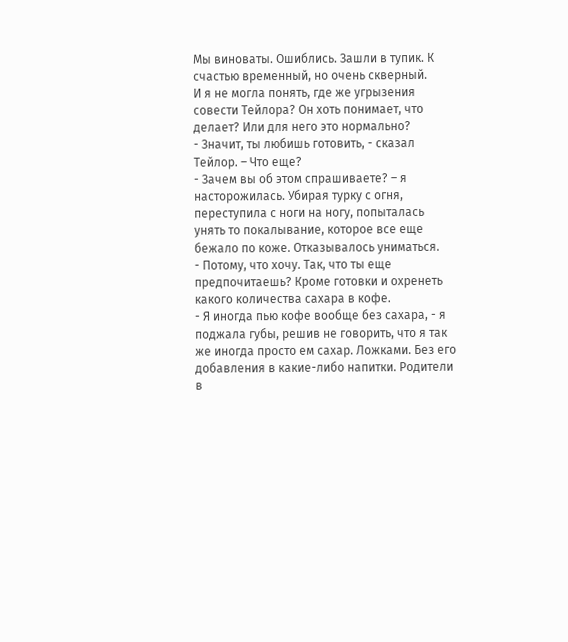Мы виноваты. Ошиблись. Зашли в тупик. К счастью временный, но очень скверный.
И я не могла понять, где же угрызения совести Тейлора? Он хоть понимает, что делает? Или для него это нормально?
- Значит, ты любишь готовить, - сказал Тейлор. – Что еще?
- Зачем вы об этом спрашиваете? – я насторожилась. Убирая турку с огня, переступила с ноги на ногу, попыталась унять то покалывание, которое все еще бежало по коже. Отказывалось униматься.
- Потому, что хочу. Так, что ты еще предпочитаешь? Кроме готовки и охренеть какого количества сахара в кофе.
- Я иногда пью кофе вообще без сахара, - я поджала губы, решив не говорить, что я так же иногда просто ем сахар. Ложками. Без его добавления в какие-либо напитки. Родители в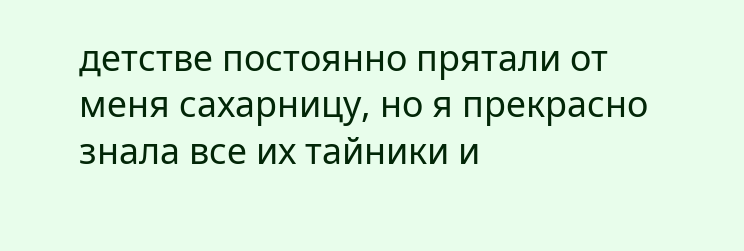детстве постоянно прятали от меня сахарницу, но я прекрасно знала все их тайники и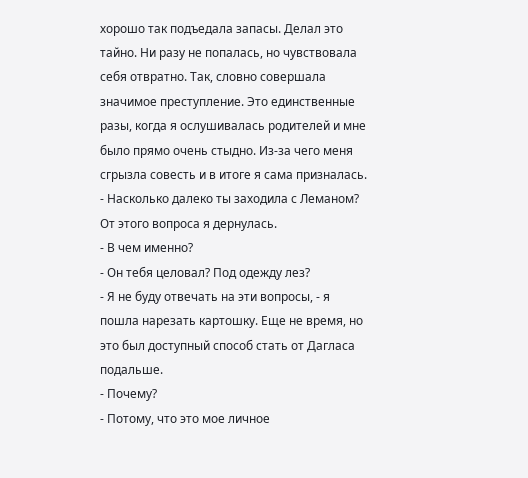хорошо так подъедала запасы. Делал это тайно. Ни разу не попалась, но чувствовала себя отвратно. Так, словно совершала значимое преступление. Это единственные разы, когда я ослушивалась родителей и мне было прямо очень стыдно. Из-за чего меня сгрызла совесть и в итоге я сама призналась.
- Насколько далеко ты заходила с Леманом?
От этого вопроса я дернулась.
- В чем именно?
- Он тебя целовал? Под одежду лез?
- Я не буду отвечать на эти вопросы, - я пошла нарезать картошку. Еще не время, но это был доступный способ стать от Дагласа подальше.
- Почему?
- Потому, что это мое личное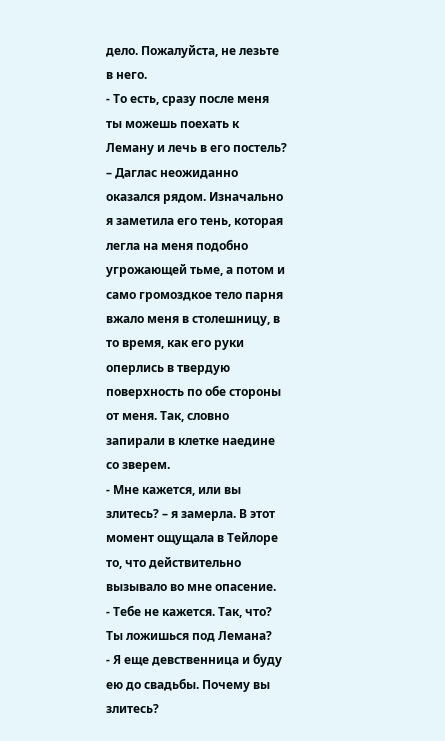дело. Пожалуйста, не лезьте в него.
- То есть, сразу после меня ты можешь поехать к Леману и лечь в его постель? – Даглас неожиданно оказался рядом. Изначально я заметила его тень, которая легла на меня подобно угрожающей тьме, а потом и само громоздкое тело парня вжало меня в столешницу, в то время, как его руки оперлись в твердую поверхность по обе стороны от меня. Так, словно запирали в клетке наедине со зверем.
- Мне кажется, или вы злитесь? – я замерла. В этот момент ощущала в Тейлоре то, что действительно вызывало во мне опасение.
- Тебе не кажется. Так, что? Ты ложишься под Лемана?
- Я еще девственница и буду ею до свадьбы. Почему вы злитесь?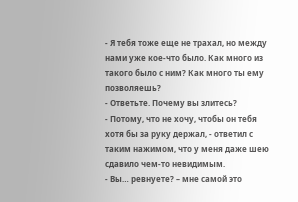- Я тебя тоже еще не трахал, но между нами уже кое-что было. Как много из такого было с ним? Как много ты ему позволяешь?
- Ответьте. Почему вы злитесь?
- Потому, что не хочу, чтобы он тебя хотя бы за руку держал, - ответил с таким нажимом, что у меня даже шею сдавило чем-то невидимым.
- Вы… ревнуете? – мне самой это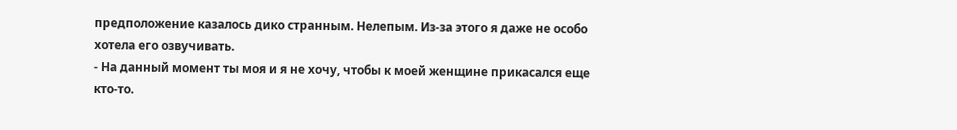предположение казалось дико странным. Нелепым. Из-за этого я даже не особо хотела его озвучивать.
- На данный момент ты моя и я не хочу, чтобы к моей женщине прикасался еще кто-то.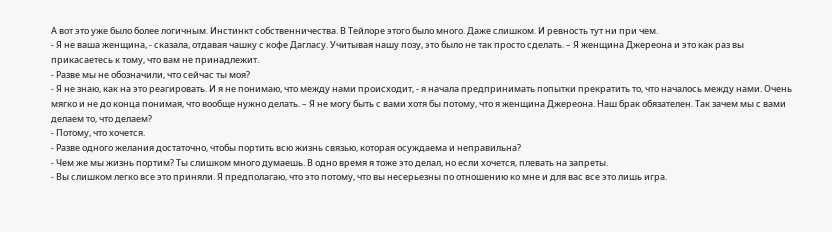А вот это уже было более логичным. Инстинкт собственничества. В Тейлоре этого было много. Даже слишком. И ревность тут ни при чем.
- Я не ваша женщина, - сказала, отдавая чашку с кофе Дагласу. Учитывая нашу позу, это было не так просто сделать. – Я женщина Джереона и это как раз вы прикасаетесь к тому, что вам не принадлежит.
- Разве мы не обозначили, что сейчас ты моя?
- Я не знаю, как на это реагировать. И я не понимаю, что между нами происходит, - я начала предпринимать попытки прекратить то, что началось между нами. Очень мягко и не до конца понимая, что вообще нужно делать. – Я не могу быть с вами хотя бы потому, что я женщина Джереона. Наш брак обязателен. Так зачем мы с вами делаем то, что делаем?
- Потому, что хочется.
- Разве одного желания достаточно, чтобы портить всю жизнь связью, которая осуждаема и неправильна?
- Чем же мы жизнь портим? Ты слишком много думаешь. В одно время я тоже это делал, но если хочется, плевать на запреты.
- Вы слишком легко все это приняли. Я предполагаю, что это потому, что вы несерьезны по отношению ко мне и для вас все это лишь игра.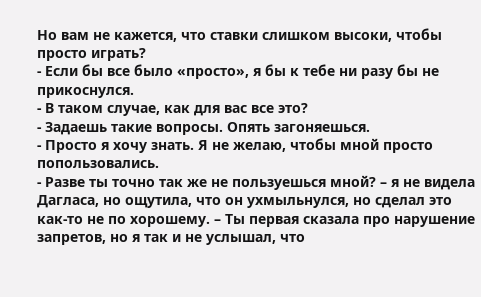Но вам не кажется, что ставки слишком высоки, чтобы просто играть?
- Если бы все было «просто», я бы к тебе ни разу бы не прикоснулся.
- В таком случае, как для вас все это?
- Задаешь такие вопросы. Опять загоняешься.
- Просто я хочу знать. Я не желаю, чтобы мной просто попользовались.
- Разве ты точно так же не пользуешься мной? – я не видела Дагласа, но ощутила, что он ухмыльнулся, но сделал это как-то не по хорошему. – Ты первая сказала про нарушение запретов, но я так и не услышал, что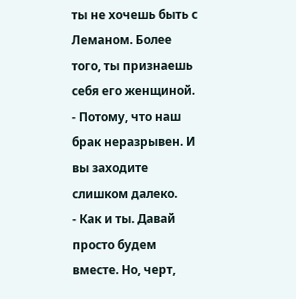ты не хочешь быть с Леманом. Более того, ты признаешь себя его женщиной.
- Потому, что наш брак неразрывен. И вы заходите слишком далеко.
- Как и ты. Давай просто будем вместе. Но, черт,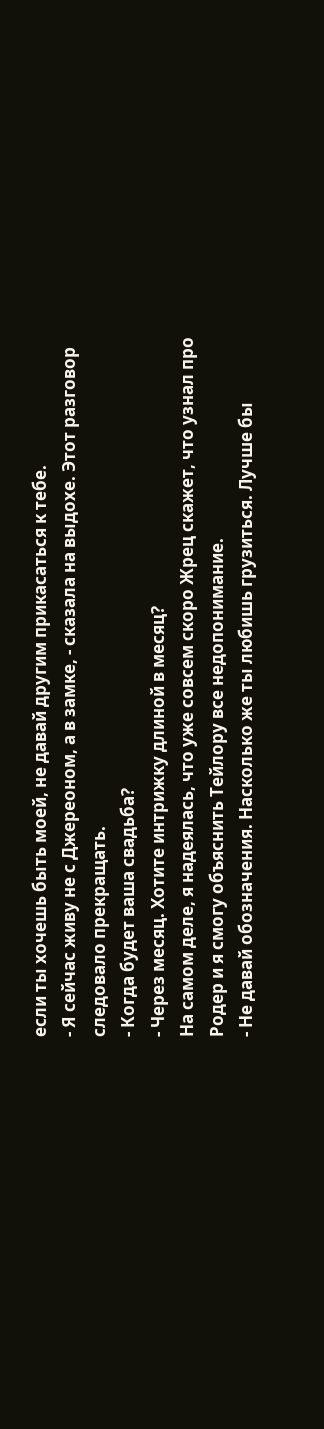если ты хочешь быть моей, не давай другим прикасаться к тебе.
- Я сейчас живу не с Джереоном, а в замке, - сказала на выдохе. Этот разговор следовало прекращать.
- Когда будет ваша свадьба?
- Через месяц. Хотите интрижку длиной в месяц?
На самом деле, я надеялась, что уже совсем скоро Жрец скажет, что узнал про Родер и я смогу объяснить Тейлору все недопонимание.
- Не давай обозначения. Насколько же ты любишь грузиться. Лучше бы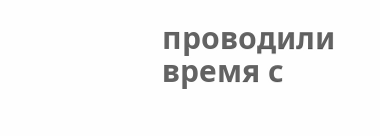проводили время с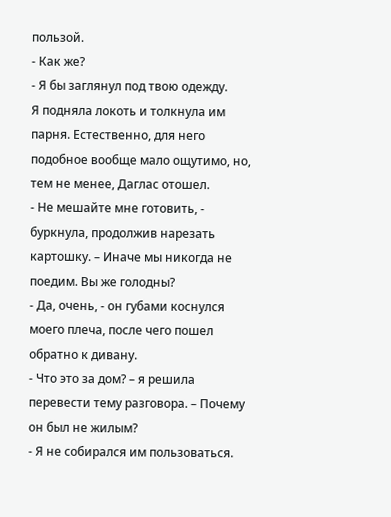пользой.
- Как же?
- Я бы заглянул под твою одежду.
Я подняла локоть и толкнула им парня. Естественно, для него подобное вообще мало ощутимо, но, тем не менее, Даглас отошел.
- Не мешайте мне готовить, - буркнула, продолжив нарезать картошку. – Иначе мы никогда не поедим. Вы же голодны?
- Да, очень, - он губами коснулся моего плеча, после чего пошел обратно к дивану.
- Что это за дом? – я решила перевести тему разговора. – Почему он был не жилым?
- Я не собирался им пользоваться.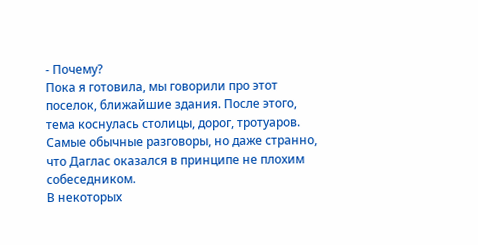- Почему?
Пока я готовила, мы говорили про этот поселок, ближайшие здания. После этого, тема коснулась столицы, дорог, тротуаров. Самые обычные разговоры, но даже странно, что Даглас оказался в принципе не плохим собеседником.
В некоторых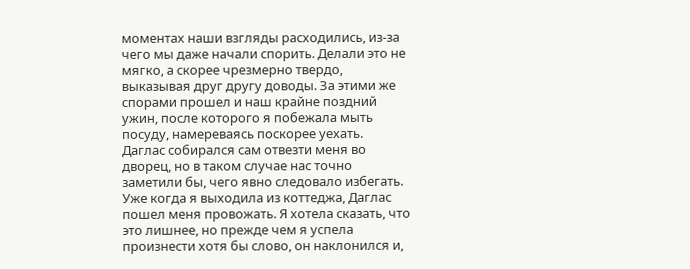моментах наши взгляды расходились, из-за чего мы даже начали спорить. Делали это не мягко, а скорее чрезмерно твердо, выказывая друг другу доводы. За этими же спорами прошел и наш крайне поздний ужин, после которого я побежала мыть посуду, намереваясь поскорее уехать.
Даглас собирался сам отвезти меня во дворец, но в таком случае нас точно заметили бы, чего явно следовало избегать.
Уже когда я выходила из коттеджа, Даглас пошел меня провожать. Я хотела сказать, что это лишнее, но прежде чем я успела произнести хотя бы слово, он наклонился и,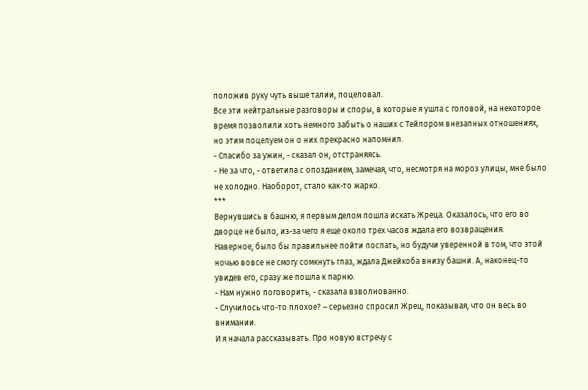положив руку чуть выше талии, поцеловал.
Все эти нейтральные разговоры и споры, в которые я ушла с головой, на некоторое время позволили хоть немного забыть о наших с Тейлором внезапных отношениях, но этим поцелуем он о них прекрасно напомнил.
- Спасибо за ужин, - сказал он, отстраняясь.
- Не за что, - ответила с опозданием, замечая, что, несмотря на мороз улицы, мне было не холодно. Наоборот, стало как-то жарко.
***
Вернувшись в башню, я первым делом пошла искать Жреца. Оказалось, что его во дворце не было, из-за чего я еще около трех часов ждала его возвращения.
Наверное, было бы правильнее пойти поспать, но будучи уверенной в том, что этой ночью вовсе не смогу сомкнуть глаз, ждала Джейкоба внизу башни. А, наконец-то увидев его, сразу же пошла к парню.
- Нам нужно поговорить, - сказала взволнованно.
- Случилось что-то плохое? – серьезно спросил Жрец, показывая, что он весь во внимании.
И я начала рассказывать. Про новую встречу с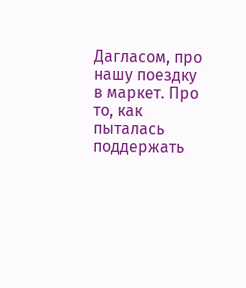Дагласом, про нашу поездку в маркет. Про то, как пыталась поддержать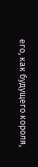его, как будущего короля,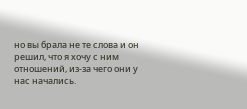но вы брала не те слова и он решил, что я хочу с ним отношений, из-за чего они у нас начались.